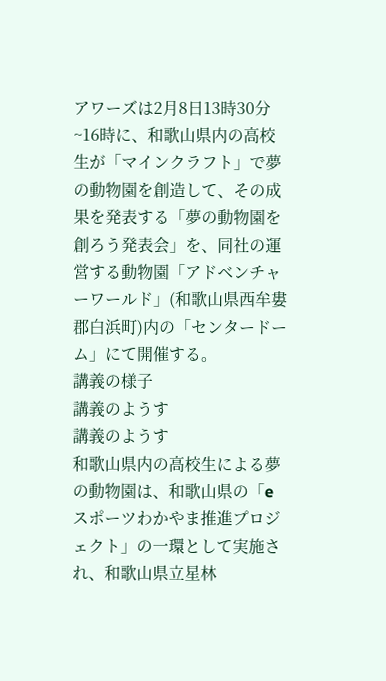アワーズは2月8日13時30分~16時に、和歌山県内の高校生が「マインクラフト」で夢の動物園を創造して、その成果を発表する「夢の動物園を創ろう発表会」を、同社の運営する動物園「アドベンチャーワールド」(和歌山県西牟婁郡白浜町)内の「センタードーム」にて開催する。
講義の様子
講義のようす
講義のようす
和歌山県内の高校生による夢の動物園は、和歌山県の「eスポーツわかやま推進プロジェクト」の一環として実施され、和歌山県立星林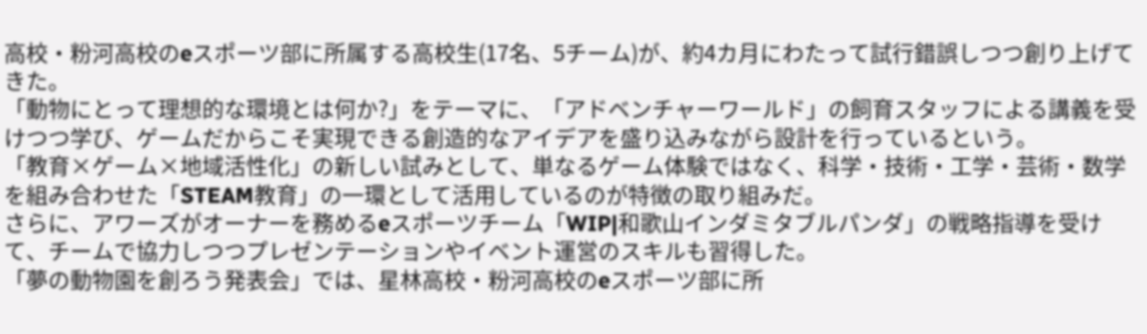高校・粉河高校のeスポーツ部に所属する高校生(17名、5チーム)が、約4カ月にわたって試行錯誤しつつ創り上げてきた。
「動物にとって理想的な環境とは何か?」をテーマに、「アドベンチャーワールド」の飼育スタッフによる講義を受けつつ学び、ゲームだからこそ実現できる創造的なアイデアを盛り込みながら設計を行っているという。
「教育×ゲーム×地域活性化」の新しい試みとして、単なるゲーム体験ではなく、科学・技術・工学・芸術・数学を組み合わせた「STEAM教育」の一環として活用しているのが特徴の取り組みだ。
さらに、アワーズがオーナーを務めるeスポーツチーム「WIP|和歌山インダミタブルパンダ」の戦略指導を受けて、チームで協力しつつプレゼンテーションやイベント運営のスキルも習得した。
「夢の動物園を創ろう発表会」では、星林高校・粉河高校のeスポーツ部に所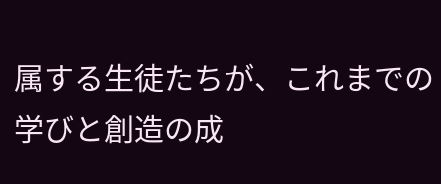属する生徒たちが、これまでの学びと創造の成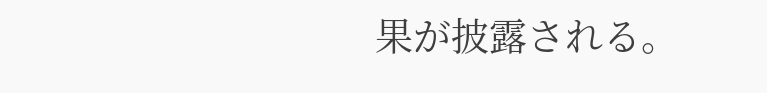果が披露される。